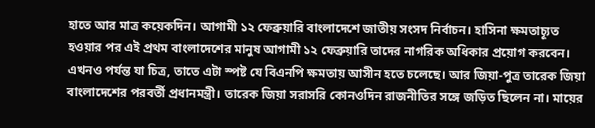হাতে আর মাত্র কয়েকদিন। আগামী ১২ ফেব্রুয়ারি বাংলাদেশে জাতীয় সংসদ নির্বাচন। হাসিনা ক্ষমতাচ্যূত হওয়ার পর এই প্রথম বাংলাদেশের মানুষ আগামী ১২ ফেব্রুয়ারি তাদের নাগরিক অধিকার প্রয়োগ করবেন। এখনও পর্যন্ত যা চিত্র, তাতে এটা স্পষ্ট যে বিএনপি ক্ষমতায় আসীন হতে চলেছে। আর জিয়া-পুত্র তারেক জিয়া বাংলাদেশের পরবর্তী প্রধানমন্ত্রী। তারেক জিয়া সরাসরি কোনওদিন রাজনীতির সঙ্গে জড়িত ছিলেন না। মায়ের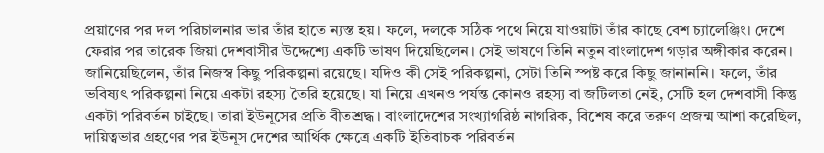প্রয়াণের পর দল পরিচালনার ভার তাঁর হাতে ন্যস্ত হয়। ফলে, দলকে সঠিক পথে নিয়ে যাওয়াটা তাঁর কাছে বেশ চ্যালেঞ্জিং। দেশে ফেরার পর তারেক জিয়া দেশবাসীর উদ্দেশ্যে একটি ভাষণ দিয়েছিলেন। সেই ভাষণে তিনি নতুন বাংলাদেশ গড়ার অঙ্গীকার করেন। জানিয়েছিলেন, তাঁর নিজস্ব কিছু পরিকল্পনা রয়েছে। যদিও কী সেই পরিকল্পনা, সেটা তিনি স্পষ্ট করে কিছু জানাননি। ফলে, তাঁর ভবিষ্যৎ পরিকল্পনা নিয়ে একটা রহস্য তৈরি হয়েছে। যা নিয়ে এখনও পর্যন্ত কোনও রহস্য বা জটিলতা নেই, সেটি হল দেশবাসী কিন্তু একটা পরিবর্তন চাইছে। তারা ইউনূসের প্রতি বীতশ্রদ্ধ। বাংলাদেশের সংখ্যাগরিষ্ঠ নাগরিক, বিশেষ করে তরুণ প্রজন্ম আশা করেছিল, দায়িত্বভার গ্রহণের পর ইউনূস দেশের আর্থিক ক্ষেত্রে একটি ইতিবাচক পরিবর্তন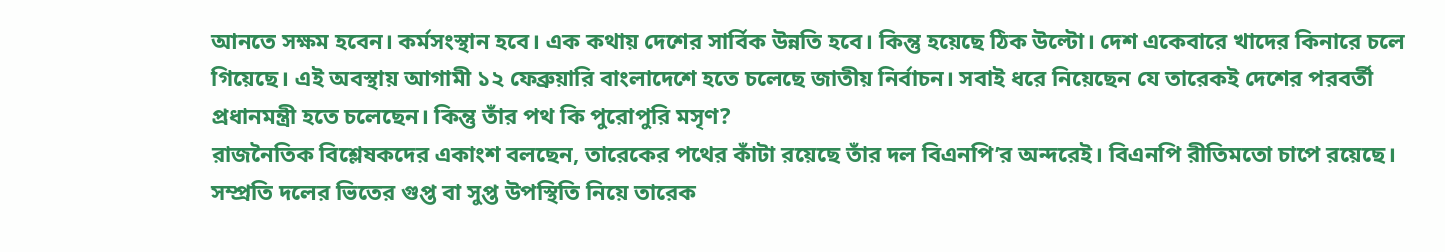আনতে সক্ষম হবেন। কর্মসংস্থান হবে। এক কথায় দেশের সার্বিক উন্নতি হবে। কিন্তু হয়েছে ঠিক উল্টো। দেশ একেবারে খাদের কিনারে চলে গিয়েছে। এই অবস্থায় আগামী ১২ ফেব্রুয়ারি বাংলাদেশে হতে চলেছে জাতীয় নির্বাচন। সবাই ধরে নিয়েছেন যে তারেকই দেশের পরবর্তী প্রধানমন্ত্রী হতে চলেছেন। কিন্তু তাঁর পথ কি পুরোপুরি মসৃণ?
রাজনৈতিক বিশ্লেষকদের একাংশ বলছেন, তারেকের পথের কাঁটা রয়েছে তাঁর দল বিএনপি’র অন্দরেই। বিএনপি রীতিমতো চাপে রয়েছে। সম্প্রতি দলের ভিতের গুপ্ত বা সুপ্ত উপস্থিতি নিয়ে তারেক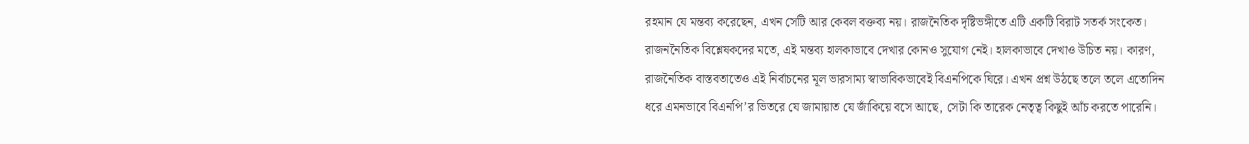রহমান যে মন্তব্য করেছেন, এখন সেটি আর কেবল বক্তব্য নয়। রাজনৈতিক দৃষ্টিভঙ্গীতে এটি একটি বিরাট সতর্ক সংকেত। রাজননৈতিক বিশ্লেষকদের মতে, এই মন্তব্য হালকাভাবে দেখার কোনও সুযোগ নেই। হালকাভাবে দেখাও উচিত নয়। কারণ, রাজনৈতিক বাস্তবতাতেও এই নির্বাচনের মূল ভারসাম্য স্বাভাবিকভাবেই বিএনপিকে ঘিরে। এখন প্রশ্ন উঠছে তলে তলে এতোদিন ধরে এমনভাবে বিএনপি’র ভিতরে যে জামায়াত যে জাঁকিয়ে বসে আছে, সেটা কি তারেক নেতৃত্ব কিছুই আঁচ করতে পারেনি।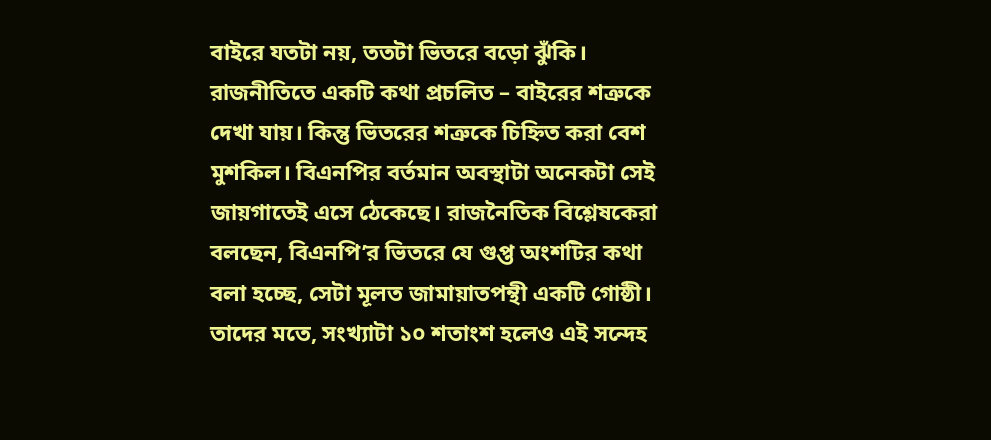বাইরে যতটা নয়, ততটা ভিতরে বড়ো ঝুঁকি।
রাজনীতিতে একটি কথা প্রচলিত – বাইরের শত্রুকে দেখা যায়। কিন্তু ভিতরের শত্রুকে চিহ্নিত করা বেশ মুশকিল। বিএনপির বর্তমান অবস্থাটা অনেকটা সেই জায়গাতেই এসে ঠেকেছে। রাজনৈতিক বিশ্লেষকেরা বলছেন, বিএনপি’র ভিতরে যে গুপ্ত অংশটির কথা বলা হচ্ছে, সেটা মূলত জামায়াতপন্থী একটি গোষ্ঠী। তাদের মতে, সংখ্যাটা ১০ শতাংশ হলেও এই সন্দেহ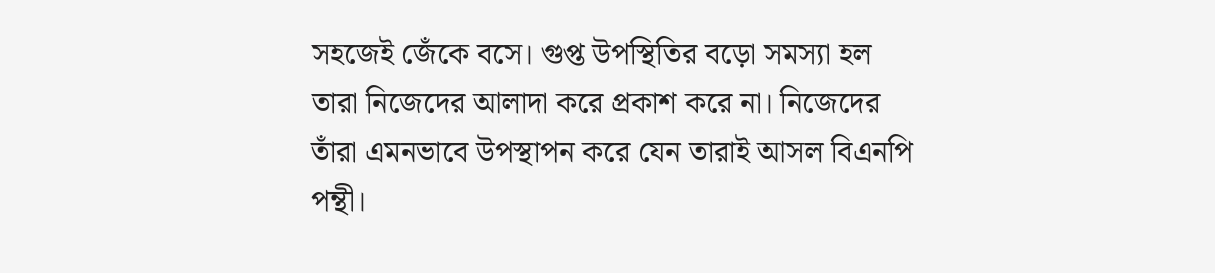সহজেই জেঁকে বসে। গুপ্ত উপস্থিতির বড়ো সমস্যা হল তারা নিজেদের আলাদা করে প্রকাশ করে না। নিজেদের তাঁরা এমনভাবে উপস্থাপন করে যেন তারাই আসল বিএনপি পন্থী।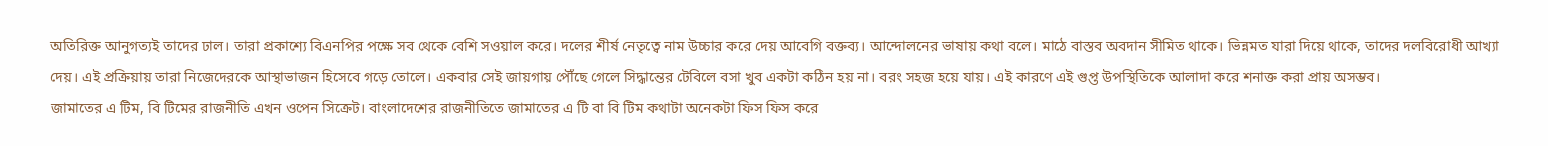অতিরিক্ত আনুগত্যই তাদের ঢাল। তারা প্রকাশ্যে বিএনপির পক্ষে সব থেকে বেশি সওয়াল করে। দলের শীর্ষ নেতৃত্বে নাম উচ্চার করে দেয় আবেগি বক্তব্য। আন্দোলনের ভাষায় কথা বলে। মাঠে বাস্তব অবদান সীমিত থাকে। ভিন্নমত যারা দিয়ে থাকে, তাদের দলবিরোধী আখ্যা দেয়। এই প্রক্রিয়ায় তারা নিজেদেরকে আস্থাভাজন হিসেবে গড়ে তোলে। একবার সেই জায়গায় পৌঁছে গেলে সিদ্ধান্তের টেবিলে বসা খুব একটা কঠিন হয় না। বরং সহজ হয়ে যায়। এই কারণে এই গুপ্ত উপস্থিতিকে আলাদা করে শনাক্ত করা প্রায় অসম্ভব।
জামাতের এ টিম, বি টিমের রাজনীতি এখন ওপেন সিক্রেট। বাংলাদেশের রাজনীতিতে জামাতের এ টি বা বি টিম কথাটা অনেকটা ফিস ফিস করে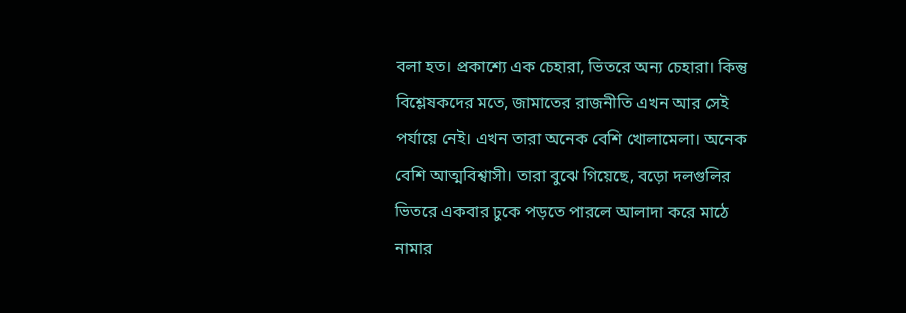বলা হত। প্রকাশ্যে এক চেহারা, ভিতরে অন্য চেহারা। কিন্তু বিশ্লেষকদের মতে, জামাতের রাজনীতি এখন আর সেই পর্যায়ে নেই। এখন তারা অনেক বেশি খোলামেলা। অনেক বেশি আত্মবিশ্বাসী। তারা বুঝে গিয়েছে, বড়ো দলগুলির ভিতরে একবার ঢুকে পড়তে পারলে আলাদা করে মাঠে নামার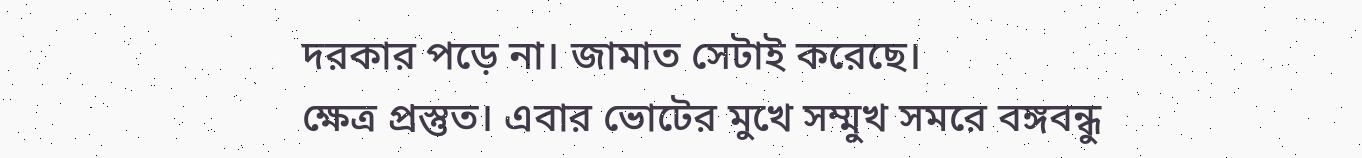দরকার পড়ে না। জামাত সেটাই করেছে।
ক্ষেত্র প্রস্তুত। এবার ভোটের মুখে সম্মুখ সমরে বঙ্গবন্ধু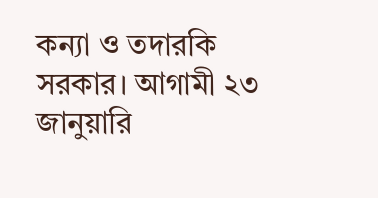কন্যা ও তদারকি সরকার। আগামী ২৩ জানুয়ারি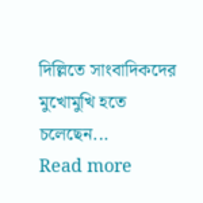দিল্লিতে সাংবাদিকদের মুখোমুখি হতে চলেছেন...
Read more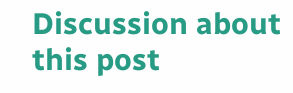Discussion about this post